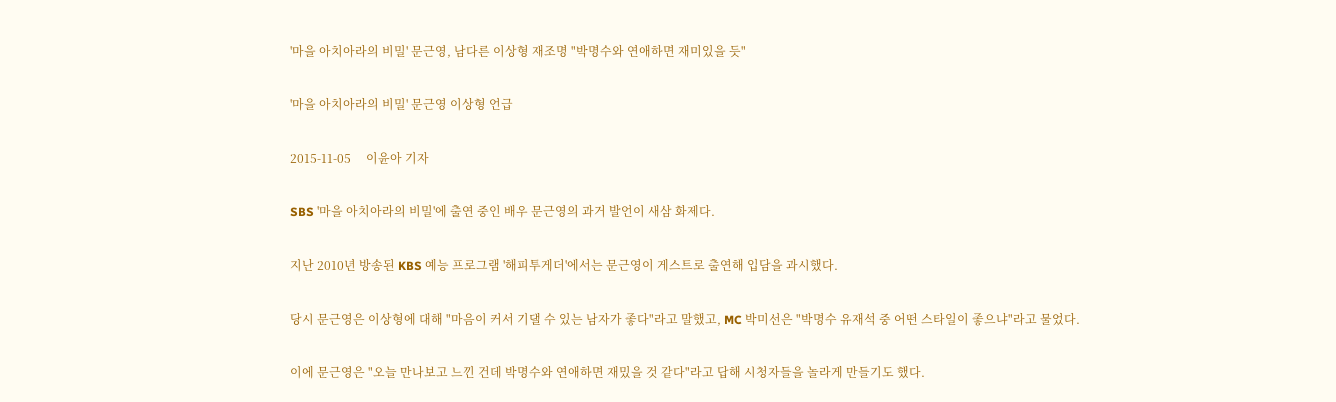'마을 아치아라의 비밀' 문근영, 남다른 이상형 재조명 "박명수와 연애하면 재미있을 듯"

'마을 아치아라의 비밀' 문근영 이상형 언급

2015-11-05     이윤아 기자

SBS '마을 아치아라의 비밀'에 출연 중인 배우 문근영의 과거 발언이 새삼 화제다.

지난 2010년 방송된 KBS 예능 프로그램 '해피투게더'에서는 문근영이 게스트로 출연해 입담을 과시했다.

당시 문근영은 이상형에 대해 "마음이 커서 기댈 수 있는 남자가 좋다"라고 말했고, MC 박미선은 "박명수 유재석 중 어떤 스타일이 좋으냐"라고 물었다.

이에 문근영은 "오늘 만나보고 느낀 건데 박명수와 연애하면 재밌을 것 같다"라고 답해 시청자들을 놀라게 만들기도 했다.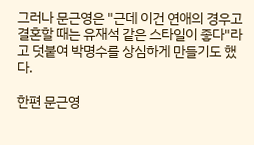그러나 문근영은 "근데 이건 연애의 경우고 결혼할 때는 유재석 같은 스타일이 좋다"라고 덧붙여 박명수를 상심하게 만들기도 했다.

한편 문근영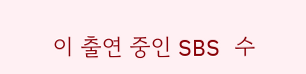이 출연 중인 SBS 수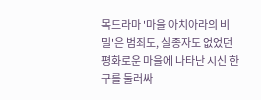목드라마 '마을 아치아라의 비밀'은 범죄도, 실종자도 없었던 평화로운 마을에 나타난 시신 한 구를 둘러싸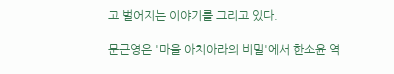고 벌어지는 이야기를 그리고 있다.

문근영은 '마을 아치아라의 비밀'에서 한소윤 역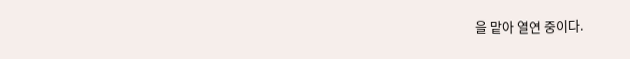을 맡아 열연 중이다.